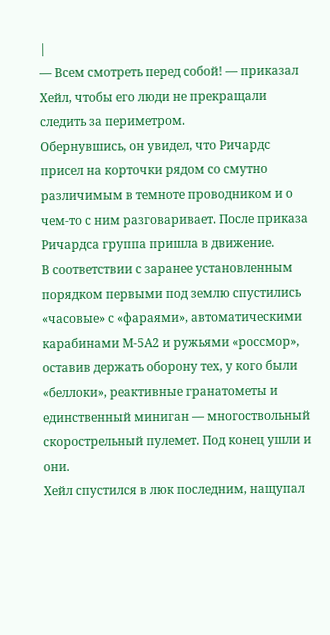|
— Всем смотреть перед собой! — приказал Хейл, чтобы его люди не прекращали следить за периметром.
Обернувшись, он увидел, что Ричардс присел на корточки рядом со смутно различимым в темноте проводником и о чем-то с ним разговаривает. После приказа Ричардса группа пришла в движение.
В соответствии с заранее установленным порядком первыми под землю спустились «часовые» с «фараями», автоматическими карабинами М-5А2 и ружьями «россмор», оставив держать оборону тех, у кого были «беллоки», реактивные гранатометы и единственный миниган — многоствольный скорострельный пулемет. Под конец ушли и они.
Хейл спустился в люк последним, нащупал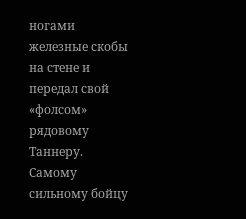ногами железные скобы на стене и передал свой «фолсом» рядовому Таннеру. Самому сильному бойцу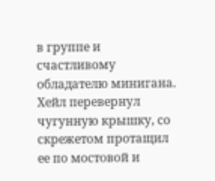в группе и счастливому обладателю минигана.
Хейл перевернул чугунную крышку, со скрежетом протащил ее по мостовой и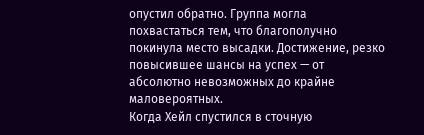опустил обратно. Группа могла похвастаться тем, что благополучно покинула место высадки. Достижение, резко повысившее шансы на успех — от абсолютно невозможных до крайне маловероятных.
Когда Хейл спустился в сточную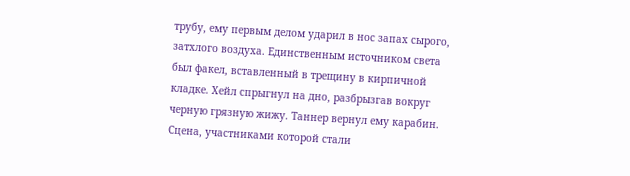трубу, ему первым делом ударил в нос запах сырого, затхлого воздуха. Единственным источником света был факел, вставленный в трещину в кирпичной кладке. Хейл спрыгнул на дно, разбрызгав вокруг черную грязную жижу. Таннер вернул ему карабин.
Сцена, участниками которой стали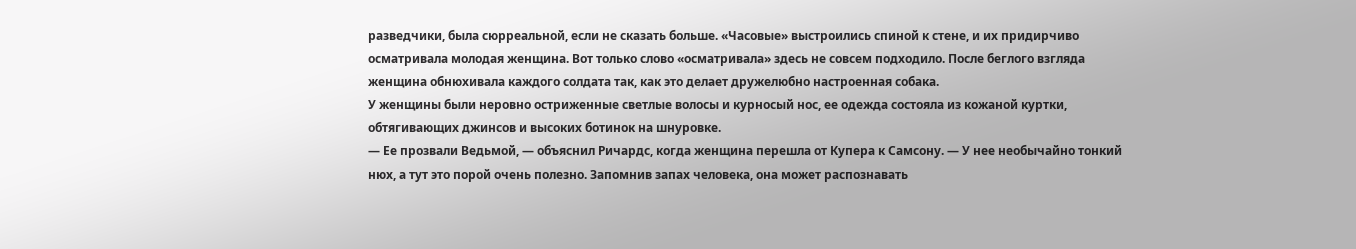разведчики, была сюрреальной, если не сказать больше. «Часовые» выстроились спиной к стене, и их придирчиво осматривала молодая женщина. Вот только слово «осматривала» здесь не совсем подходило. После беглого взгляда женщина обнюхивала каждого солдата так, как это делает дружелюбно настроенная собака.
У женщины были неровно остриженные светлые волосы и курносый нос, ее одежда состояла из кожаной куртки, обтягивающих джинсов и высоких ботинок на шнуровке.
— Ее прозвали Ведьмой, — объяснил Ричардс, когда женщина перешла от Купера к Самсону. — У нее необычайно тонкий нюх, а тут это порой очень полезно. Запомнив запах человека, она может распознавать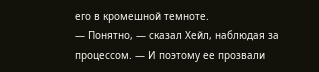его в кромешной темноте.
— Понятно, — сказал Хейл, наблюдая за процессом. — И поэтому ее прозвали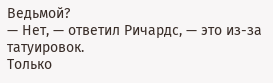Ведьмой?
— Нет, — ответил Ричардс, — это из-за татуировок.
Только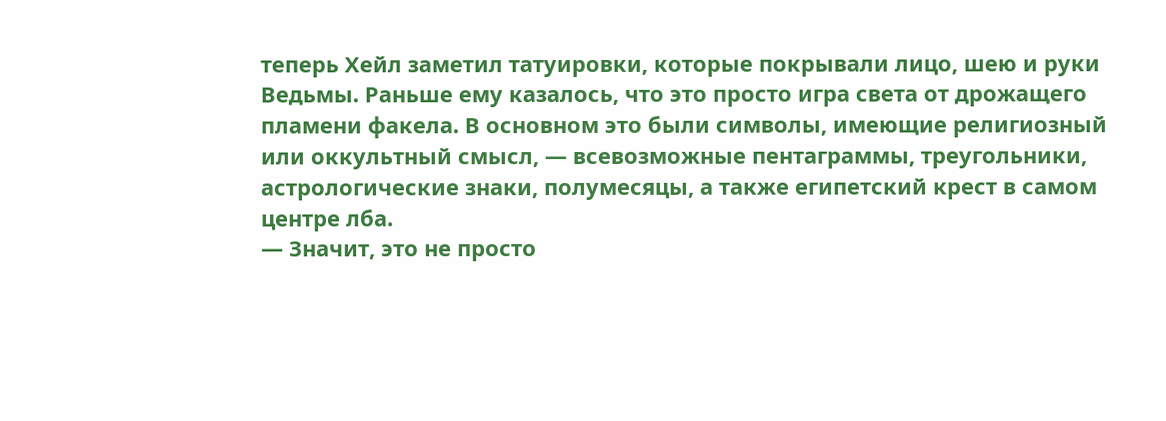теперь Хейл заметил татуировки, которые покрывали лицо, шею и руки Ведьмы. Раньше ему казалось, что это просто игра света от дрожащего пламени факела. В основном это были символы, имеющие религиозный или оккультный смысл, — всевозможные пентаграммы, треугольники, астрологические знаки, полумесяцы, а также египетский крест в самом центре лба.
— Значит, это не просто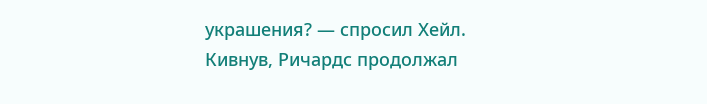украшения? — спросил Хейл.
Кивнув, Ричардс продолжал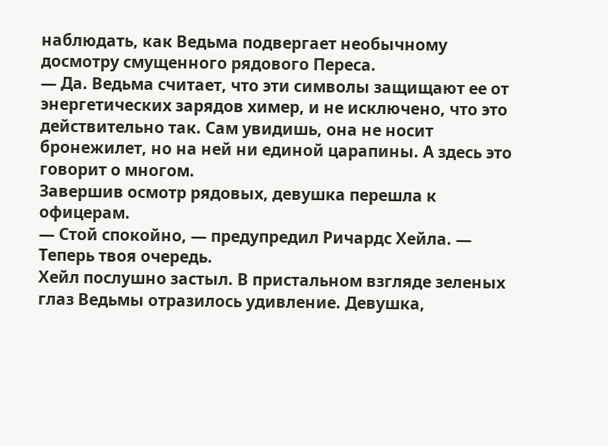наблюдать, как Ведьма подвергает необычному досмотру смущенного рядового Переса.
— Да. Ведьма считает, что эти символы защищают ее от энергетических зарядов химер, и не исключено, что это действительно так. Сам увидишь, она не носит бронежилет, но на ней ни единой царапины. А здесь это говорит о многом.
Завершив осмотр рядовых, девушка перешла к офицерам.
— Стой спокойно, — предупредил Ричардс Хейла. — Теперь твоя очередь.
Хейл послушно застыл. В пристальном взгляде зеленых глаз Ведьмы отразилось удивление. Девушка,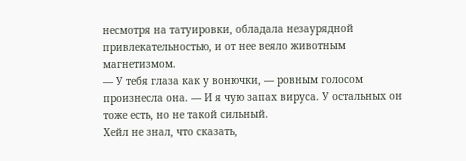несмотря на татуировки, обладала незаурядной привлекательностью, и от нее веяло животным магнетизмом.
— У тебя глаза как у вонючки, — ровным голосом произнесла она. — И я чую запах вируса. У остальных он тоже есть, но не такой сильный.
Хейл не знал, что сказать,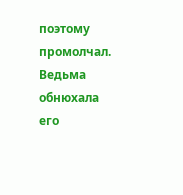поэтому промолчал. Ведьма обнюхала его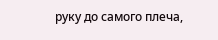руку до самого плеча,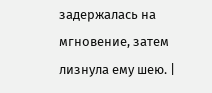задержалась на мгновение, затем лизнула ему шею. |